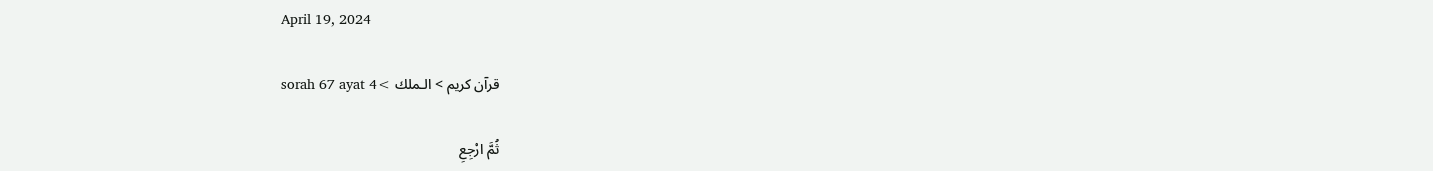April 19, 2024

قرآن کریم > الـملك >sorah 67 ayat 4

ثُمَّ ارْجِعِ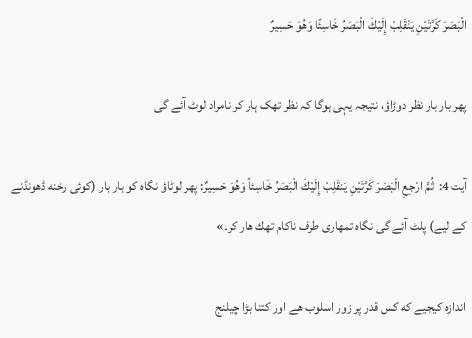الْبَصَرَ كَرَّتَيْنِ يَنْقَلِبْ إِلَيْكَ الْبَصَرُ خَاسِئًا وَهُوَ حَسِيرٌ

پھر بار بار نظر دوڑاؤ، نتیجہ یہی ہوگا کہ نظر تھک ہار کر نامراد لوٹ آئے گی

آيت 4:  ثُمَّ ارْجِعِ الْبَصَرَ كَرَّتَيْنِ يَنقَلِبْ إِلَيْكَ الْبَصَرُ خَاسِئاً وَهُوَ حَسِيرٌ: پھر لوٹاؤ نگاه كو بار بار (كوئى رخنه ڈھونڈنے كے ليے) پلٹ آئے گى نگاه تمهارى طرف ناكام تھك هار كر۔»

اندازه كيجيے كه كس قدر پر زور اسلوب هے اور كتنا بڑا چيلنج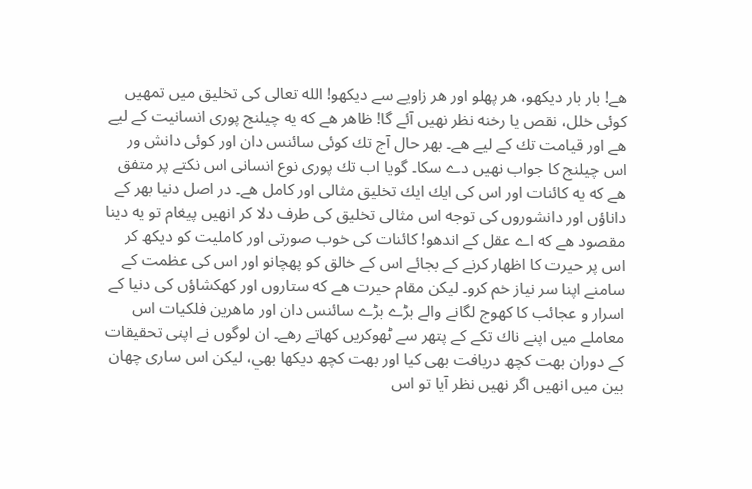هے! بار بار ديكھو، هر پهلو اور هر زاويے سے ديكھو! الله تعالى كى تخليق ميں تمهيں كوئى خلل، نقص يا رخنه نظر نهيں آئے گا! ظاهر هے كه يه چيلنج پورى انسانيت كے ليے هے اور قيامت تك كے ليے هے۔ بهر حال آج تك كوئى سائنس دان اور كوئى دانش ور اس چيلنج كا جواب نهيں دے سكا۔ گويا اب تك پورى نوع انسانى اس نكتے پر متفق هے كه يه كائنات اور اس كى ايك ايك تخليق مثالى اور كامل هے۔ در اصل دنيا بھر كے داناؤں اور دانشوروں كى توجه اس مثالى تخليق كى طرف دلا كر انهيں پيغام تو يه دينا مقصود هے كه اے عقل كے اندھو! كائنات كى خوب صورتى اور كامليت كو ديكھ كر اس پر حيرت كا اظهار كرنے كے بجائے اس كے خالق كو پهچانو اور اس كى عظمت كے سامنے اپنا سر نياز خم كرو۔ ليكن مقام حيرت هے كه ستاروں اور كهكشاؤں كى دنيا كے اسرار و عجائب كا كھوج لگانے والے بڑے بڑے سائنس دان اور ماهرين فلكيات اس معاملے ميں اپنے ناك تكے كے پتھر سے ٹھوكريں كھاتے رهے۔ ان لوگوں نے اپنى تحقيقات كے دوران بهت كچھ دريافت بھى كيا اور بهت كچھ ديكھا بھي، ليكن اس سارى چھان بين ميں انهيں اگر نهيں نظر آيا تو اس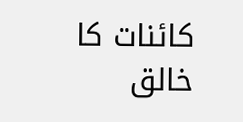كائنات كا خالق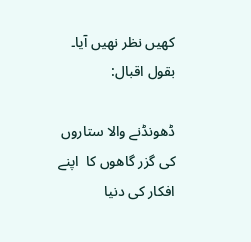كهيں نظر نهيں آيا۔ بقول اقبال:

ڈھونڈنے والا ستاروں كى گزر گاهوں كا  اپنے افكار كى دنيا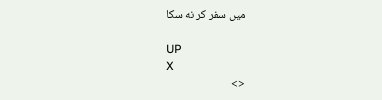ميں سفر كر نه سكا

UP
X
<>